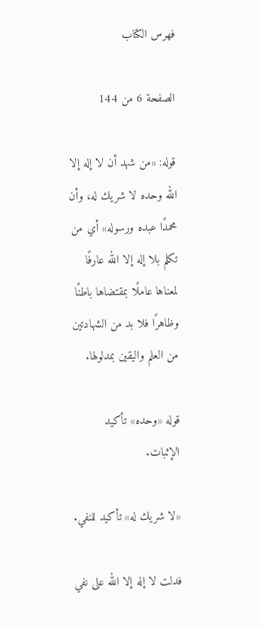فهرس الكتاب

الصفحة 6 من 144

قوله: «من شهد أن لا إله إلا الله وحده لا شريك له، وأن محمدًا عبده ورسوله» أي من تكلم بلا إله إلا الله عارفًا لمعناها عاملًا بمقتضاها باطنًا وظاهرًا فلا بد من الشهادتين من العلم واليقين بمدلولها.

قوله «وحده» تأكيد الإثبات.

«لا شريك له» تأكيد للنفي.

فدلت لا إله إلا الله على نفي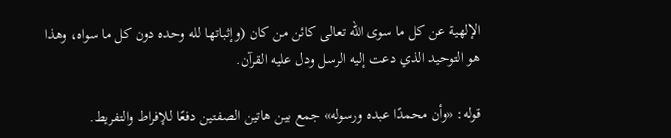الإلهية عن كل ما سوى الله تعالى كائن من كان (وإثباتها لله وحده دون كل ما سواه، وهذا هو التوحيد الذي دعت إليه الرسل ودل عليه القرآن.

قوله: «وأن محمدًا عبده ورسوله» جمع بين هاتين الصفتين دفعًا للإفراط والتفريط.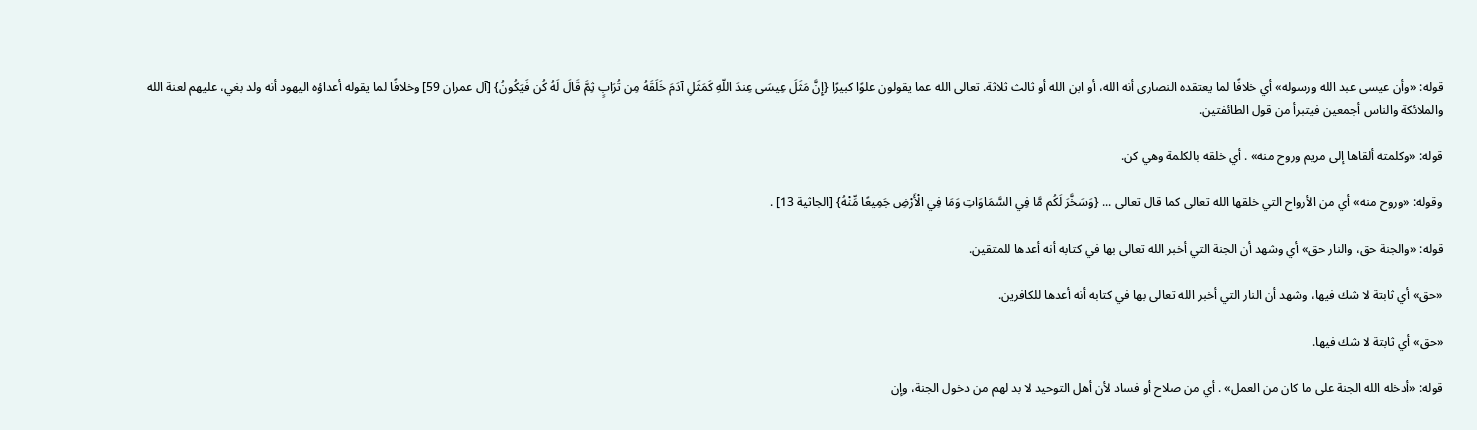قوله: «وأن عيسى عبد الله ورسوله» أي خلافًا لما يعتقده النصارى أنه الله، أو ابن الله أو ثالث ثلاثة. تعالى الله عما يقولون علوًا كبيرًا {إِنَّ مَثَلَ عِيسَى عِندَ اللّهِ كَمَثَلِ آدَمَ خَلَقَهُ مِن تُرَابٍ ثِمَّ قَالَ لَهُ كُن فَيَكُونُ} [آل عمران 59] وخلافًا لما يقوله أعداؤه اليهود أنه ولد بغي، عليهم لعنة الله والملائكة والناس أجمعين فيتبرأ من قول الطائفتين.

قوله: «وكلمته ألقاها إلى مريم وروح منه» . أي خلقه بالكلمة وهي كن.

وقوله: «وروح منه» أي من الأرواح التي خلقها الله تعالى كما قال تعالى ... {وَسَخَّرَ لَكُم مَّا فِي السَّمَاوَاتِ وَمَا فِي الْأَرْضِ جَمِيعًا مِّنْهُ} [الجاثية 13] .

قوله: «والجنة حق، والنار حق» أي وشهد أن الجنة التي أخبر الله تعالى بها في كتابه أنه أعدها للمتقين.

«حق» أي ثابتة لا شك فيها، وشهد أن النار التي أخبر الله تعالى بها في كتابه أنه أعدها للكافرين.

«حق» أي ثابتة لا شك فيها.

قوله: «أدخله الله الجنة على ما كان من العمل» . أي من صلاح أو فساد لأن أهل التوحيد لا بد لهم من دخول الجنة، وإن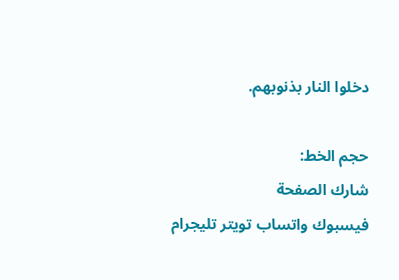دخلوا النار بذنوبهم.

حجم الخط:
شارك الصفحة
فيسبوك واتساب تويتر تليجرام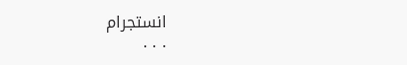انستجرام
. . .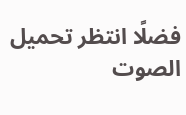فضلًا انتظر تحميل الصوت